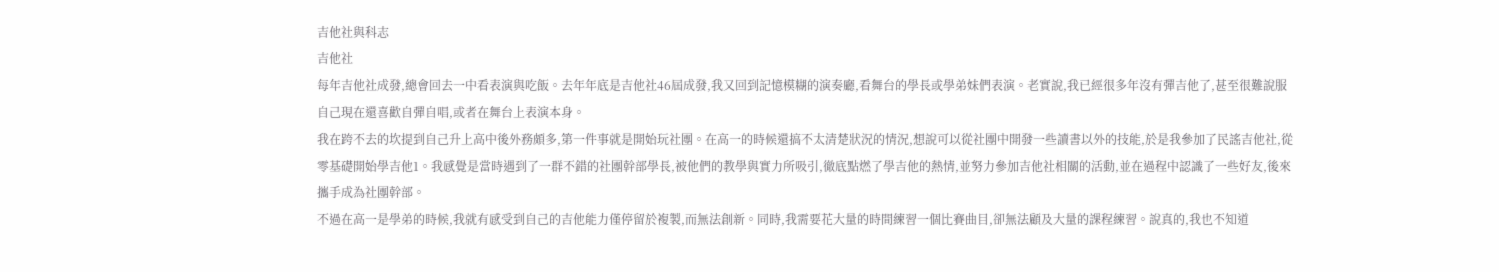吉他社與科志
吉他社
每年吉他社成發,總會回去一中看表演與吃飯。去年年底是吉他社46屆成發,我又回到記憶模糊的演奏廳,看舞台的學長或學弟妹們表演。老實說,我已經很多年沒有彈吉他了,甚至很難說服自己現在還喜歡自彈自唱,或者在舞台上表演本身。
我在跨不去的坎提到自己升上高中後外務頗多,第一件事就是開始玩社團。在高一的時候還搞不太清楚狀況的情況,想說可以從社團中開發一些讀書以外的技能,於是我參加了民謠吉他社,從零基礎開始學吉他1。我感覺是當時遇到了一群不錯的社團幹部學長,被他們的教學與實力所吸引,徹底點燃了學吉他的熱情,並努力參加吉他社相關的活動,並在過程中認識了一些好友,後來攜手成為社團幹部。
不過在高一是學弟的時候,我就有感受到自己的吉他能力僅停留於複製,而無法創新。同時,我需要花大量的時間練習一個比賽曲目,卻無法顧及大量的課程練習。說真的,我也不知道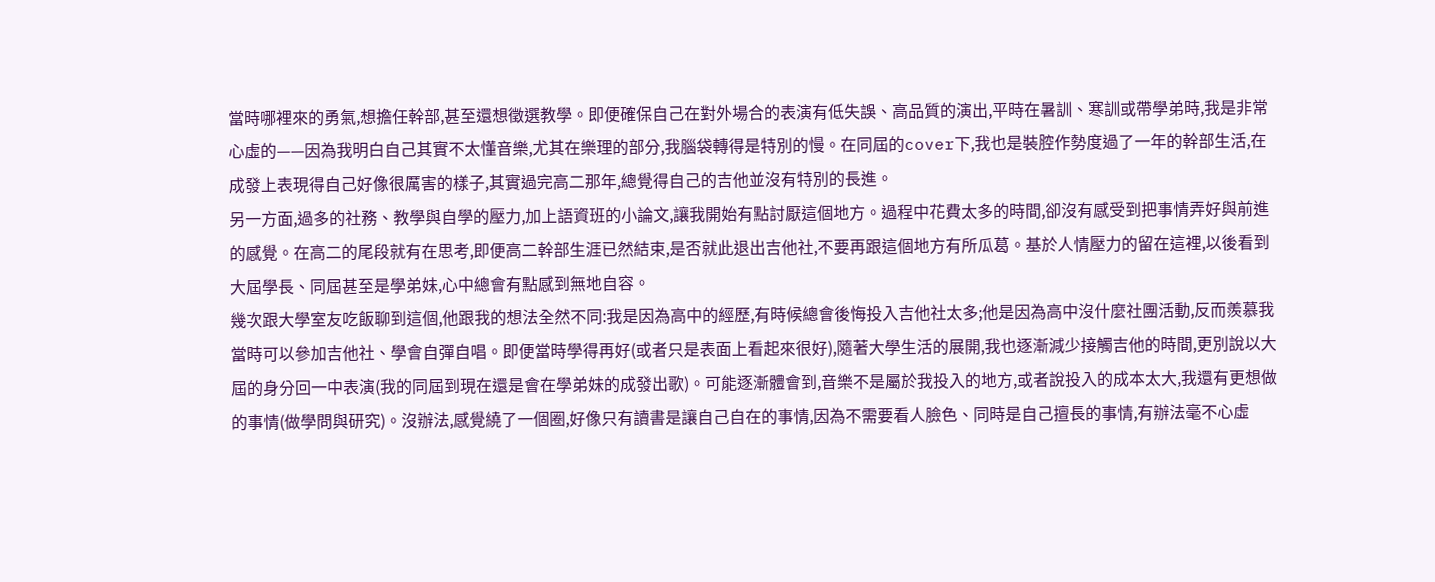當時哪裡來的勇氣,想擔任幹部,甚至還想徵選教學。即便確保自己在對外場合的表演有低失誤、高品質的演出,平時在暑訓、寒訓或帶學弟時,我是非常心虛的——因為我明白自己其實不太懂音樂,尤其在樂理的部分,我腦袋轉得是特別的慢。在同屆的cover下,我也是裝腔作勢度過了一年的幹部生活,在成發上表現得自己好像很厲害的樣子,其實過完高二那年,總覺得自己的吉他並沒有特別的長進。
另一方面,過多的社務、教學與自學的壓力,加上語資班的小論文,讓我開始有點討厭這個地方。過程中花費太多的時間,卻沒有感受到把事情弄好與前進的感覺。在高二的尾段就有在思考,即便高二幹部生涯已然結束,是否就此退出吉他社,不要再跟這個地方有所瓜葛。基於人情壓力的留在這裡,以後看到大屆學長、同屆甚至是學弟妹,心中總會有點感到無地自容。
幾次跟大學室友吃飯聊到這個,他跟我的想法全然不同:我是因為高中的經歷,有時候總會後悔投入吉他社太多;他是因為高中沒什麼社團活動,反而羨慕我當時可以參加吉他社、學會自彈自唱。即便當時學得再好(或者只是表面上看起來很好),隨著大學生活的展開,我也逐漸減少接觸吉他的時間,更別說以大屆的身分回一中表演(我的同屆到現在還是會在學弟妹的成發出歌)。可能逐漸體會到,音樂不是屬於我投入的地方,或者說投入的成本太大,我還有更想做的事情(做學問與研究)。沒辦法,感覺繞了一個圈,好像只有讀書是讓自己自在的事情,因為不需要看人臉色、同時是自己擅長的事情,有辦法毫不心虛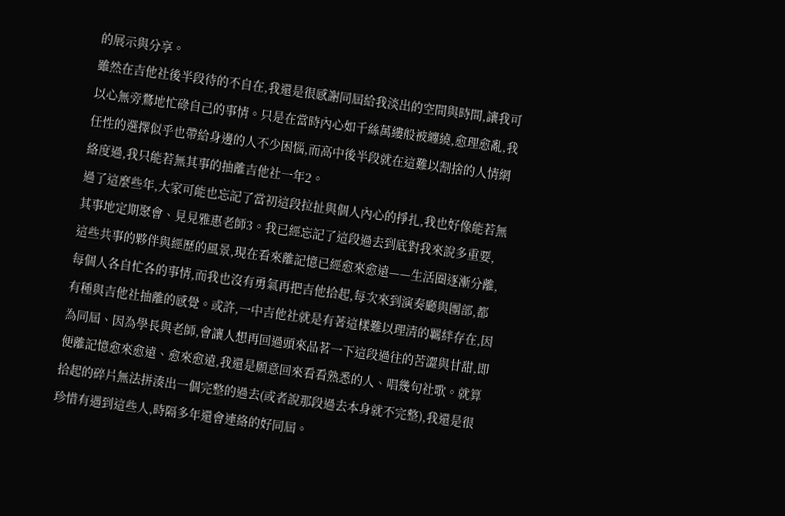的展示與分享。
雖然在吉他社後半段待的不自在,我還是很感謝同屆給我淡出的空間與時間,讓我可以心無旁鶩地忙碌自己的事情。只是在當時內心如千絲萬縷般被纏繞,愈理愈亂,我任性的選擇似乎也帶給身邊的人不少困惱,而高中後半段就在這難以割捨的人情網絡度過,我只能若無其事的抽離吉他社一年2。
過了這麼些年,大家可能也忘記了當初這段拉扯與個人內心的掙扎,我也好像能若無其事地定期聚會、見見雅惠老師3。我已經忘記了這段過去到底對我來說多重要,這些共事的夥伴與經歷的風景,現在看來離記憶已經愈來愈遠——生活圈逐漸分離,每個人各自忙各的事情,而我也沒有勇氣再把吉他拾起,每次來到演奏廳與團部,都有種與吉他社抽離的感覺。或許,一中吉他社就是有著這樣難以理清的羈絆存在,因為同屆、因為學長與老師,會讓人想再回過頭來品茗一下這段過往的苦澀與甘甜,即便離記憶愈來愈遠、愈來愈遠,我還是願意回來看看熟悉的人、唱幾句社歌。就算拾起的碎片無法拼湊出一個完整的過去(或者說那段過去本身就不完整),我還是很珍惜有遇到這些人,時隔多年還會連絡的好同屆。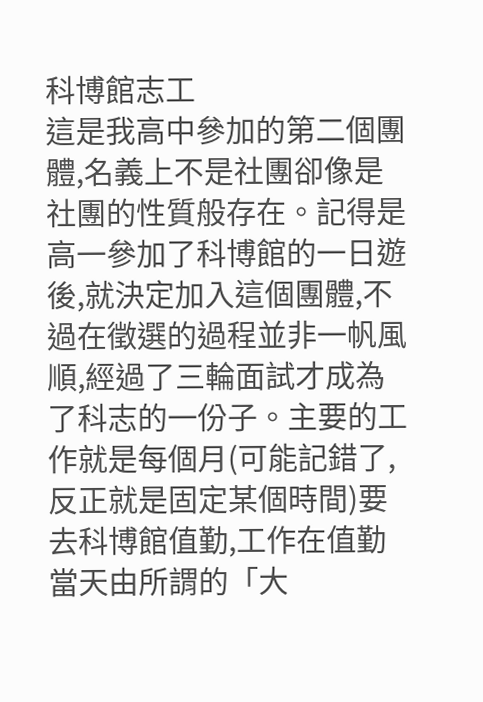科博館志工
這是我高中參加的第二個團體,名義上不是社團卻像是社團的性質般存在。記得是高一參加了科博館的一日遊後,就決定加入這個團體,不過在徵選的過程並非一帆風順,經過了三輪面試才成為了科志的一份子。主要的工作就是每個月(可能記錯了,反正就是固定某個時間)要去科博館值勤,工作在值勤當天由所謂的「大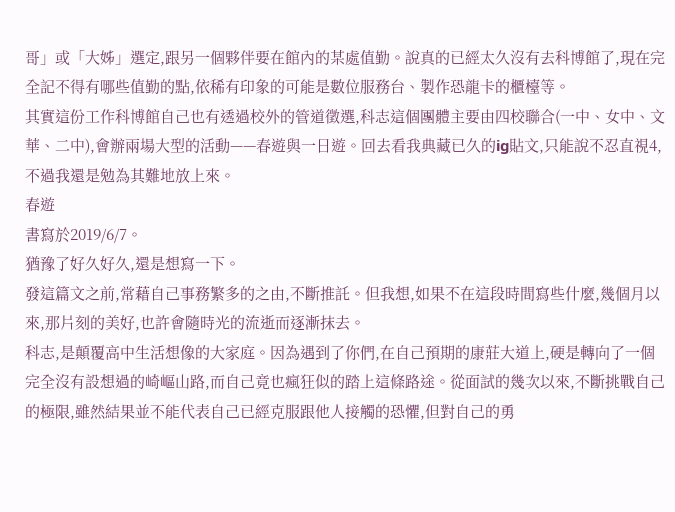哥」或「大姊」選定,跟另一個夥伴要在館內的某處值勤。說真的已經太久沒有去科博館了,現在完全記不得有哪些值勤的點,依稀有印象的可能是數位服務台、製作恐龍卡的櫃檯等。
其實這份工作科博館自己也有透過校外的管道徵選,科志這個團體主要由四校聯合(一中、女中、文華、二中),會辦兩場大型的活動——春遊與一日遊。回去看我典藏已久的ig貼文,只能說不忍直視4,不過我還是勉為其難地放上來。
春遊
書寫於2019/6/7。
猶豫了好久好久,還是想寫一下。
發這篇文之前,常藉自己事務繁多的之由,不斷推託。但我想,如果不在這段時間寫些什麼,幾個月以來,那片刻的美好,也許會隨時光的流逝而逐漸抹去。
科志,是顛覆高中生活想像的大家庭。因為遇到了你們,在自己預期的康莊大道上,硬是轉向了一個完全沒有設想過的崎嶇山路,而自己竟也瘋狂似的踏上這條路途。從面試的幾次以來,不斷挑戰自己的極限,雖然結果並不能代表自己已經克服跟他人接觸的恐懼,但對自己的勇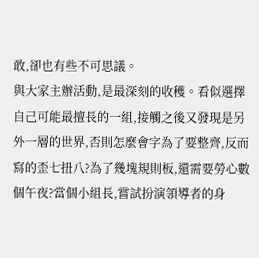敢,卻也有些不可思議。
與大家主辦活動,是最深刻的收穫。看似選擇自己可能最擅長的一組,接觸之後又發現是另外一層的世界,否則怎麼會字為了要整齊,反而寫的歪七扭八?為了幾塊規則板,還需要勞心數個午夜?當個小組長,嘗試扮演領導者的身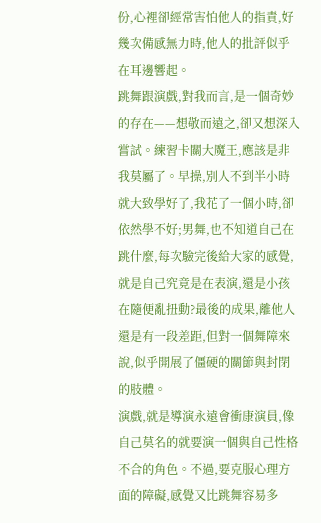份,心裡卻經常害怕他人的指責,好幾次備感無力時,他人的批評似乎在耳邊響起。
跳舞跟演戲,對我而言,是一個奇妙的存在——想敬而遠之,卻又想深入嘗試。練習卡關大魔王,應該是非我莫屬了。早操,別人不到半小時就大致學好了,我花了一個小時,卻依然學不好;男舞,也不知道自己在跳什麼,每次驗完後給大家的感覺,就是自己究竟是在表演,還是小孩在隨便亂扭動?最後的成果,離他人還是有一段差距,但對一個舞障來說,似乎開展了僵硬的關節與封閉的肢體。
演戲,就是導演永遠會衝康演員,像自己莫名的就要演一個與自己性格不合的角色。不過,要克服心理方面的障礙,感覺又比跳舞容易多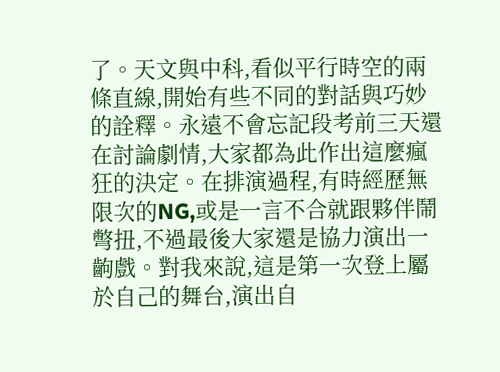了。天文與中科,看似平行時空的兩條直線,開始有些不同的對話與巧妙的詮釋。永遠不會忘記段考前三天還在討論劇情,大家都為此作出這麼瘋狂的決定。在排演過程,有時經歷無限次的NG,或是一言不合就跟夥伴鬧彆扭,不過最後大家還是協力演出一齣戲。對我來說,這是第一次登上屬於自己的舞台,演出自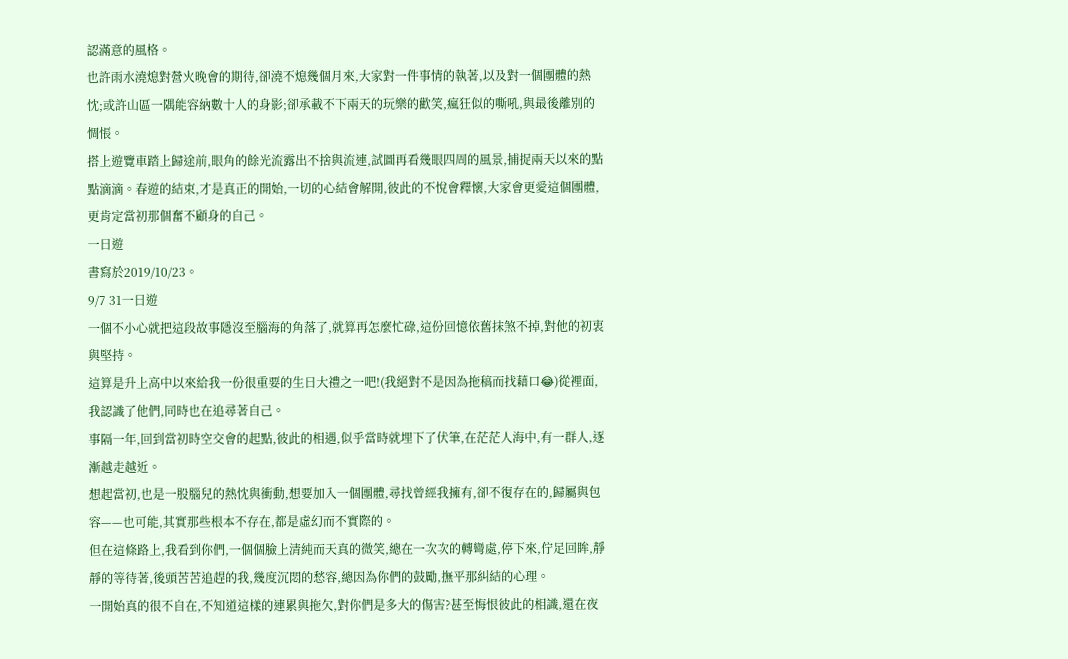認滿意的風格。
也許雨水澆熄對營火晚會的期待,卻澆不熄幾個月來,大家對一件事情的執著,以及對一個團體的熱忱;或許山區一隅能容納數十人的身影;卻承載不下兩天的玩樂的歡笑,瘋狂似的嘶吼,與最後離別的惆悵。
搭上遊覽車踏上歸途前,眼角的餘光流露出不捨與流連,試圖再看幾眼四周的風景,捕捉兩天以來的點點滴滴。春遊的結束,才是真正的開始,一切的心結會解開,彼此的不悅會釋懷,大家會更愛這個團體,更肯定當初那個奮不顧身的自己。
一日遊
書寫於2019/10/23。
9/7 31一日遊
一個不小心就把這段故事隱沒至腦海的角落了,就算再怎麼忙碌,這份回憶依舊抹煞不掉,對他的初衷與堅持。
這算是升上高中以來給我一份很重要的生日大禮之一吧!(我絕對不是因為拖稿而找藉口😂)從裡面,我認識了他們,同時也在追尋著自己。
事隔一年,回到當初時空交會的起點,彼此的相遇,似乎當時就埋下了伏筆,在茫茫人海中,有一群人,逐漸越走越近。
想起當初,也是一股腦兒的熱忱與衝動,想要加入一個團體,尋找曾經我擁有,卻不復存在的,歸屬與包容——也可能,其實那些根本不存在,都是虛幻而不實際的。
但在這條路上,我看到你們,一個個臉上清純而天真的微笑,總在一次次的轉彎處,停下來,佇足回眸,靜靜的等待著,後頭苦苦追趕的我,幾度沉悶的愁容,總因為你們的鼓勵,撫平那糾結的心理。
一開始真的很不自在,不知道這樣的連累與拖欠,對你們是多大的傷害?甚至悔恨彼此的相識,還在夜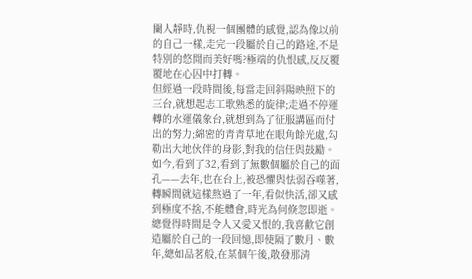闌人靜時,仇視一個團體的感覺,認為像以前的自己一樣,走完一段屬於自己的路途,不是特別的悠閒而美好嗎?極端的仇恨感,反反覆覆地在心囚中打轉。
但經過一段時間後,每當走回斜陽映照下的三台,就想起志工歌熟悉的旋律;走過不停運轉的水運儀象台,就想到為了征服講區而付出的努力;綿密的青青草地在眼角餘光處,勾勒出大地伙伴的身影,對我的信任與鼓勵。
如今,看到了32,看到了無數個屬於自己的面孔——去年,也在台上,被恐懼與怯弱吞噬著,轉瞬間就這樣熬過了一年,看似快活,卻又感到極度不捨,不能體會,時光為何倏忽即逝。
總覺得時間是令人又愛又恨的,我喜歡它創造屬於自己的一段回憶,即使隔了數月、數年,總如品茗般,在某個午後,散發那清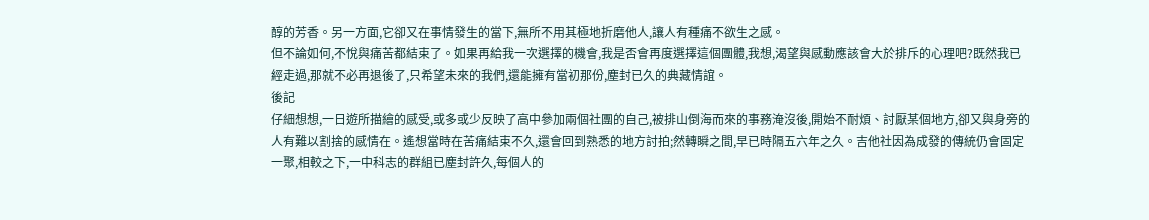醇的芳香。另一方面,它卻又在事情發生的當下,無所不用其極地折磨他人,讓人有種痛不欲生之感。
但不論如何,不悅與痛苦都結束了。如果再給我一次選擇的機會,我是否會再度選擇這個團體,我想,渴望與感動應該會大於排斥的心理吧?既然我已經走過,那就不必再退後了,只希望未來的我們,還能擁有當初那份,塵封已久的典藏情誼。
後記
仔細想想,一日遊所描繪的感受,或多或少反映了高中參加兩個社團的自己,被排山倒海而來的事務淹沒後,開始不耐煩、討厭某個地方,卻又與身旁的人有難以割捨的感情在。遙想當時在苦痛結束不久,還會回到熟悉的地方討拍;然轉瞬之間,早已時隔五六年之久。吉他社因為成發的傳統仍會固定一聚,相較之下,一中科志的群組已塵封許久,每個人的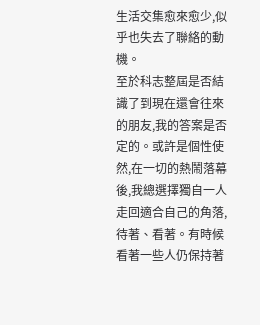生活交集愈來愈少,似乎也失去了聯絡的動機。
至於科志整屆是否結識了到現在還會往來的朋友,我的答案是否定的。或許是個性使然,在一切的熱鬧落幕後,我總選擇獨自一人走回適合自己的角落,待著、看著。有時候看著一些人仍保持著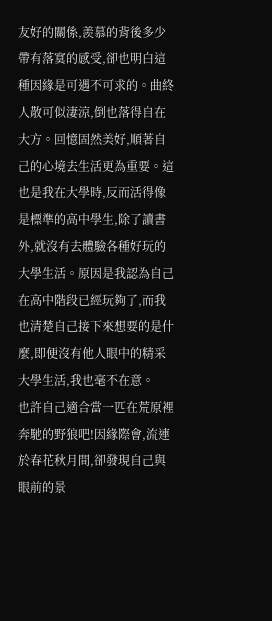友好的關係,羨慕的背後多少帶有落寞的感受,卻也明白這種因緣是可遇不可求的。曲終人散可似淒涼,倒也落得自在大方。回憶固然美好,順著自己的心境去生活更為重要。這也是我在大學時,反而活得像是標準的高中學生,除了讀書外,就沒有去體驗各種好玩的大學生活。原因是我認為自己在高中階段已經玩夠了,而我也清楚自己接下來想要的是什麼,即便沒有他人眼中的精采大學生活,我也毫不在意。
也許自己適合當一匹在荒原裡奔馳的野狼吧!因緣際會,流連於春花秋月間,卻發現自己與眼前的景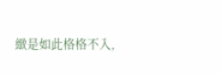緻是如此格格不入,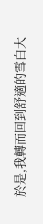於是,我轉而回到舒適的雪白大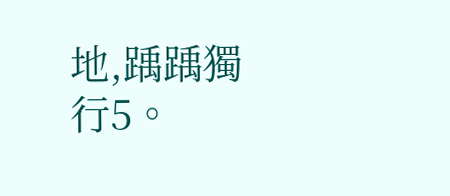地,踽踽獨行5。